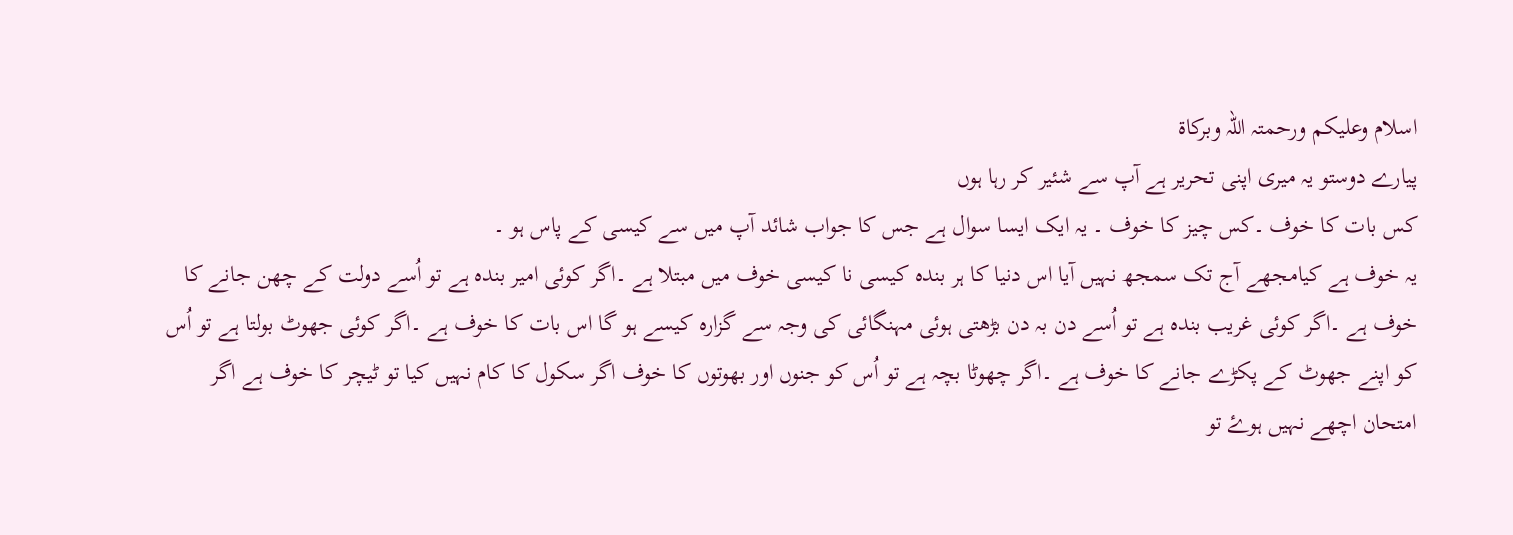اسلام وعلیکم ورحمتہ اللہ وبرکاۃ
پیارے دوستو یہ میری اپنی تحریر ہے آپ سے شئیر کر رہا ہوں
کس بات کا خوف ۔کس چیز کا خوف ۔ یہ ایک ایسا سوال ہے جس کا جواب شائد آپ میں سے کیسی کے پاس ہو ۔
یہ خوف ہے کیامجھے آج تک سمجھ نہیں آیا اس دنیا کا ہر بندہ کیسی نا کیسی خوف میں مبتلا ہے ۔اگر کوئی امیر بندہ ہے تو اُسے دولت کے چھن جانے کا خوف ہے ۔اگر کوئی غریب بندہ ہے تو اُسے دن بہ دن بڑھتی ہوئی مہنگائی کی وجہ سے گزارہ کیسے ہو گا اس بات کا خوف ہے ۔اگر کوئی جھوٹ بولتا ہے تو اُس کو اپنے جھوٹ کے پکڑے جانے کا خوف ہے ۔اگر چھوٹا بچہ ہے تو اُس کو جنوں اور بھوتوں کا خوف اگر سکول کا کام نہیں کیا تو ٹیچر کا خوف ہے اگر امتحان اچھے نہیں ہوۓ تو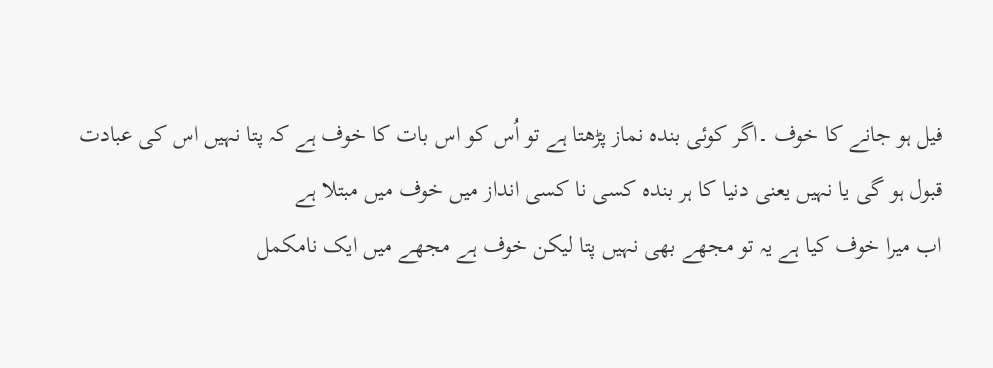فیل ہو جانے کا خوف ۔اگر کوئی بندہ نماز پڑھتا ہے تو اُس کو اس بات کا خوف ہے کہ پتا نہیں اس کی عبادت قبول ہو گی یا نہیں یعنی دنیا کا ہر بندہ کسی نا کسی انداز میں خوف میں مبتلا ہے
اب میرا خوف کیا ہے یہ تو مجھے بھی نہیں پتا لیکن خوف ہے مجھے میں ایک نامکمل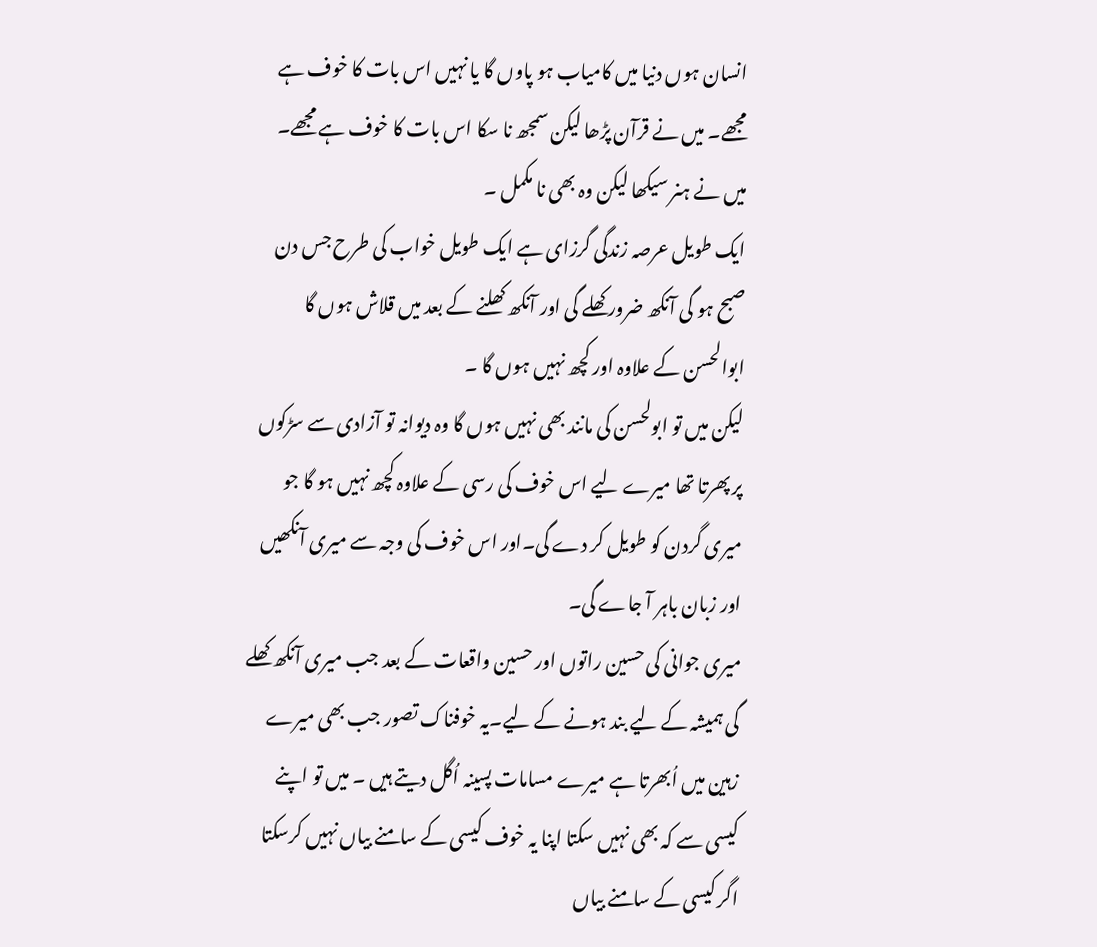انسان ہوں دنیا میں کامیاب ہو پاوں گا یا نہیں اس بات کا خوف ہے مجھے۔ میں نے قرآن پڑھا لیکن سمجھ نا سکا اس بات کا خوف ہے مجھے۔ میں نے ہنر سیکھا لیکن وہ بھی نا مکمل ۔
ایک طویل عرصہ زندگی گرزای ہے ایک طویل خواب کی طرح جس دن صبح ہو گی آنکھ ضرور کھلے گی اور آنکھ کھلنے کے بعد میں قلاش ہوں گا ابوالحسن کے علاوہ اور کچھ نہیں ہوں گا ۔
لیکن میں تو ابولحسن کی مانند بھی نہیں ہوں گا وہ دیوانہ تو آزادی سے سڑکوں پر پھرتا تھا میرے لیے اس خوف کی رسی کے علاوہ کچھ نہیں ہو گا جو میری گردن کو طویل کر دے گی۔اور اس خوف کی وجہ سے میری آنکھیں اور زبان باہر آ جاے گی۔
میری جوانی کی حسین راتوں اور حسین واقعات کے بعد جب میری آنکھ کھلے گی ہمیشہ کے لیے بند ہونے کے لیے۔یہ خوفناک تصور جب بھی میرے زہین میں اُبھرتا ہے میرے مسامات پسینہ اُگل دیتے ہیں ۔ میں تو اپنے کیسی سے کہ بھی نہیں سکتا اپنا یہ خوف کیسی کے سامنے بیاں نہیں کرسکتا اگر کیسی کے سامنے بیاں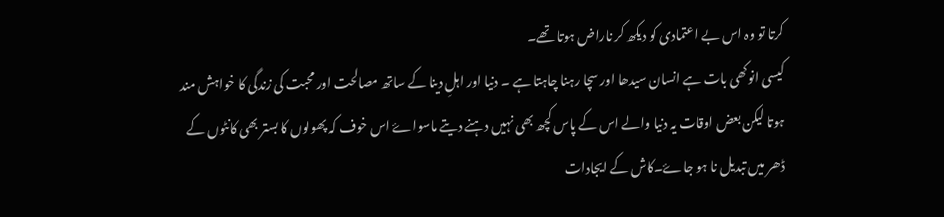کرتا تو وہ اس بے اعتمادی کو دیکھ کر ناراض ہوتا تھے۔
کیسی انوکھی بات ہے انسان سیدھا اور سچا رہنا چاہتا ہے ۔ دنیا اور اہلِ دینا کے ساتھ مصالحت اور محبت کی زندگی کا خواہش مند ہوتا لیکن بعض اوقات یہ دنیا والے اس کے پاس کچھ بھی نہیں دہنے دیتے ماسواۓ اس خوف کہ پھولوں کا بستر بھی کانٹوں کے ڈھر میں تبدیل نا ہو جاۓ۔کاش کے ایجادات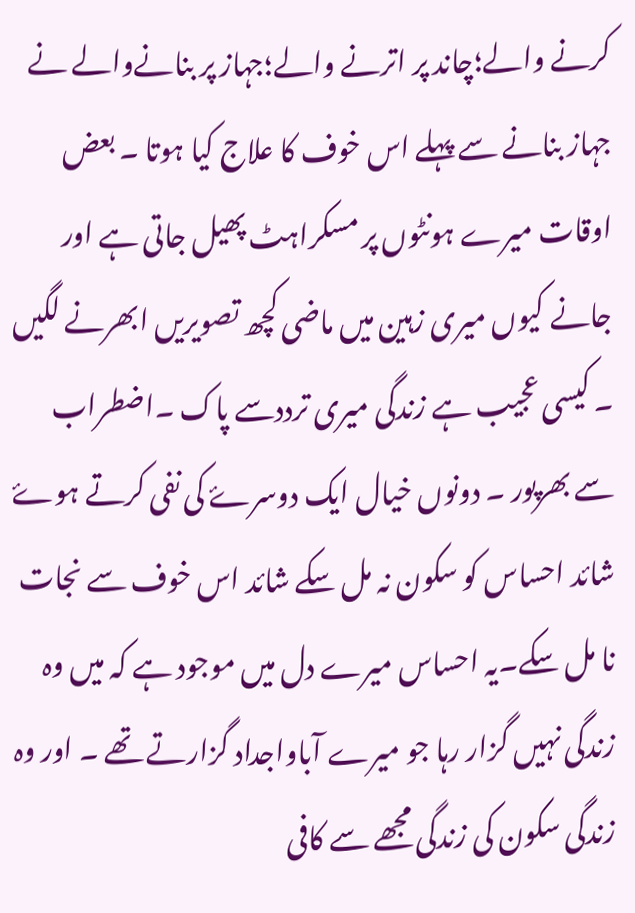کرنے والے؛چاند پر اترنے والے؛جہاز پر بنانےوالے نے جہاز بنانے سے پہلے اس خوف کا علاج کیا ہوتا ۔ بعض اوقات میرے ہونٹوں پر مسکراہٹ پھیل جاتی ہے اور جانے کیوں میری زہین میں ماضی کچھ تصویریں ابھرنے لگیں ۔ کیسی عجیب ہے زندگی میری ترددسے پاک ۔اضطراب سے بھرپور ۔ دونوں خیال ایک دوسرۓ کی نفی کرتے ہوۓ شائد احساس کو سکون نہ مل سکے شائد اس خوف سے نجات نا مل سکے۔یہ احساس میرے دل میں موجود ہے کہ میں وہ زندگی نہیں گزار رہا جو میرے آباواجداد گزارتے تھے ۔ اور وہ زندگی سکون کی زندگی مجھے سے کافی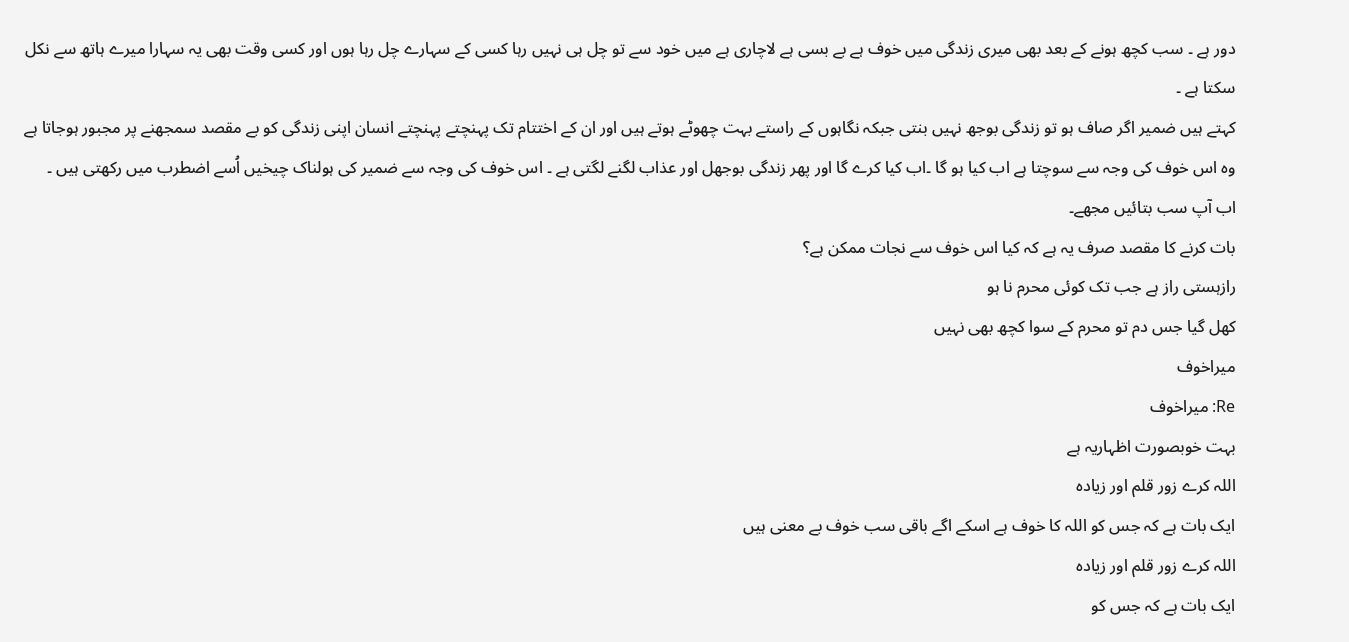دور ہے ۔ سب کچھ ہونے کے بعد بھی میری زندگی میں خوف ہے بے بسی ہے لاچاری ہے میں خود سے تو چل ہی نہیں رہا کسی کے سہارے چل رہا ہوں اور کسی وقت بھی یہ سہارا میرے ہاتھ سے نکل سکتا ہے ۔
کہتے ہیں ضمیر اگر صاف ہو تو زندگی بوجھ نہیں بنتی جبکہ نگاہوں کے راستے بہت چھوٹے ہوتے ہیں اور ان کے اختتام تک پہنچتے پہنچتے انسان اپنی زندگی کو بے مقصد سمجھنے پر مجبور ہوجاتا ہے وہ اس خوف کی وجہ سے سوچتا ہے اب کیا ہو گا ۔اب کیا کرے گا اور پھر زندگی بوجھل اور عذاب لگنے لگتی ہے ۔ اس خوف کی وجہ سے ضمیر کی ہولناک چیخیں اُسے اضطرب میں رکھتی ہیں ۔
اب آپ سب بتائیں مجھے۔
بات کرنے کا مقصد صرف یہ ہے کہ کیا اس خوف سے نجات ممکن ہے؟
رازہستی راز ہے جب تک کوئی محرم نا ہو
کھل گیا جس دم تو محرم کے سوا کچھ بھی نہیں
میراخوف
Re: میراخوف
بہت خوبصورت اظہاریہ ہے
اللہ کرے زور قلم اور زیادہ
ایک بات ہے کہ جس کو اللہ کا خوف ہے اسکے اگے باقی سب خوف بے معنی ہیں
اللہ کرے زور قلم اور زیادہ
ایک بات ہے کہ جس کو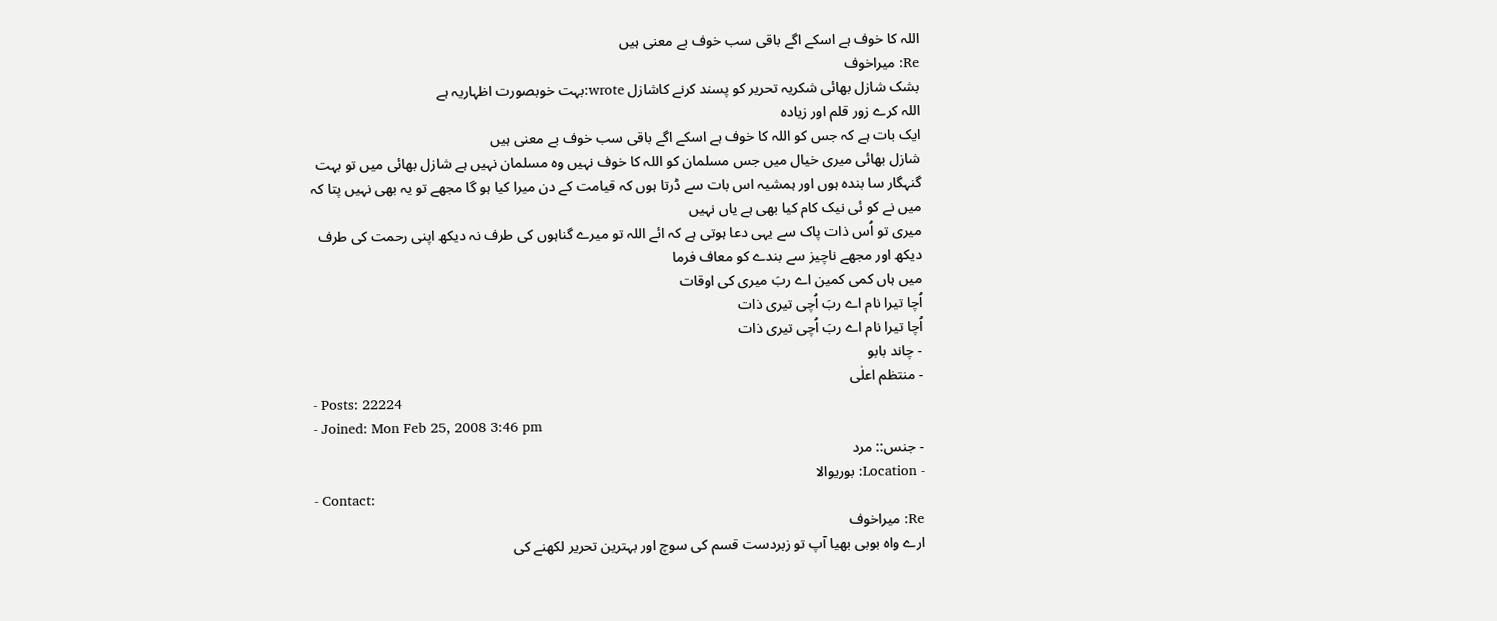اللہ کا خوف ہے اسکے اگے باقی سب خوف بے معنی ہیں
Re: میراخوف
بشک شازل بھائی شکریہ تحریر کو پسند کرنے کاشازل wrote:بہت خوبصورت اظہاریہ ہے
اللہ کرے زور قلم اور زیادہ
ایک بات ہے کہ جس کو اللہ کا خوف ہے اسکے اگے باقی سب خوف بے معنی ہیں
شازل بھائی میری خیال میں جس مسلمان کو اللہ کا خوف نہیں وہ مسلمان نہیں ہے شازل بھائی میں تو بہت گنہگار سا بندہ ہوں اور ہمشیہ اس بات سے ڈرتا ہوں کہ قیامت کے دن میرا کیا ہو گا مجھے تو یہ بھی نہیں پتا کہ میں نے کو ئی نیک کام کیا بھی ہے یاں نہیں
میری تو اُس ذات پاک سے یہی دعا ہوتی ہے کہ ائے اللہ تو میرے گناہوں کی طرف نہ دیکھ اپنی رحمت کی طرف دیکھ اور مجھے ناچیز سے بندے کو معاف فرما
میں ہاں کمی کمین اے ربَ میری کی اوقات
اُچا تیرا نام اے ربَ اُچی تیری ذات
اُچا تیرا نام اے ربَ اُچی تیری ذات
- چاند بابو
- منتظم اعلٰی
- Posts: 22224
- Joined: Mon Feb 25, 2008 3:46 pm
- جنس:: مرد
- Location: بوریوالا
- Contact:
Re: میراخوف
ارے واہ بوبی بھیا آپ تو زبردست قسم کی سوچ اور بہترین تحریر لکھنے کی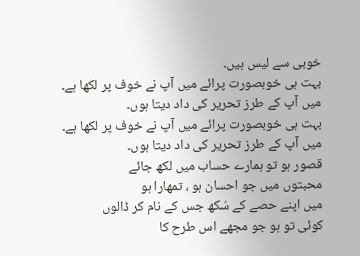خوبی سے لیس ہیں۔
بہت ہی خوبصورت پرائے میں آپ نے خوف پر لکھا ہے۔ میں آپ کے طرز تحریر کی داد دیتا ہوں۔
بہت ہی خوبصورت پرائے میں آپ نے خوف پر لکھا ہے۔ میں آپ کے طرز تحریر کی داد دیتا ہوں۔
قصور ہو تو ہمارے حساب میں لکھ جائے
محبتوں میں جو احسان ہو ، تمھارا ہو
میں اپنے حصے کے سُکھ جس کے نام کر ڈالوں
کوئی تو ہو جو مجھے اس طرح کا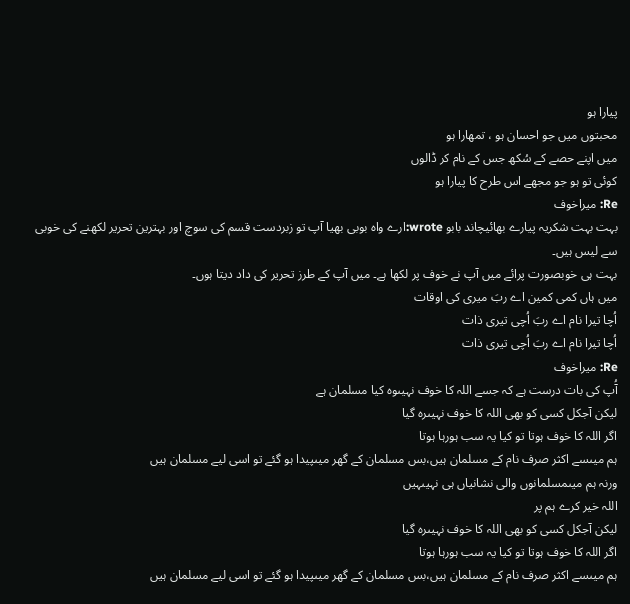پیارا ہو
محبتوں میں جو احسان ہو ، تمھارا ہو
میں اپنے حصے کے سُکھ جس کے نام کر ڈالوں
کوئی تو ہو جو مجھے اس طرح کا پیارا ہو
Re: میراخوف
بہت بہت شکریہ پیارے بھائیچاند بابو wrote:ارے واہ بوبی بھیا آپ تو زبردست قسم کی سوچ اور بہترین تحریر لکھنے کی خوبی سے لیس ہیں۔
بہت ہی خوبصورت پرائے میں آپ نے خوف پر لکھا ہے۔ میں آپ کے طرز تحریر کی داد دیتا ہوں۔
میں ہاں کمی کمین اے ربَ میری کی اوقات
اُچا تیرا نام اے ربَ اُچی تیری ذات
اُچا تیرا نام اے ربَ اُچی تیری ذات
Re: میراخوف
آُپ کی بات درست ہے کہ جسے اللہ کا خوف نہیںوہ کیا مسلمان ہے
لیکن آجکل کسی کو بھی اللہ کا خوف نہیںرہ گیا
اگر اللہ کا خوف ہوتا تو کیا یہ سب ہورہا ہوتا
ہم میںسے اکثر صرف نام کے مسلمان ہیں،بس مسلمان کے گھر میںپیدا ہو گئے تو اسی لیے مسلمان ہیں
ورنہ ہم میںمسلمانوں والی نشانیاں ہی نہیںہیں
اللہ خیر کرے ہم پر
لیکن آجکل کسی کو بھی اللہ کا خوف نہیںرہ گیا
اگر اللہ کا خوف ہوتا تو کیا یہ سب ہورہا ہوتا
ہم میںسے اکثر صرف نام کے مسلمان ہیں،بس مسلمان کے گھر میںپیدا ہو گئے تو اسی لیے مسلمان ہیں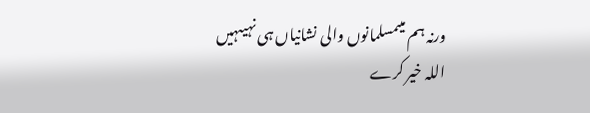ورنہ ہم میںمسلمانوں والی نشانیاں ہی نہیںہیں
اللہ خیر کرے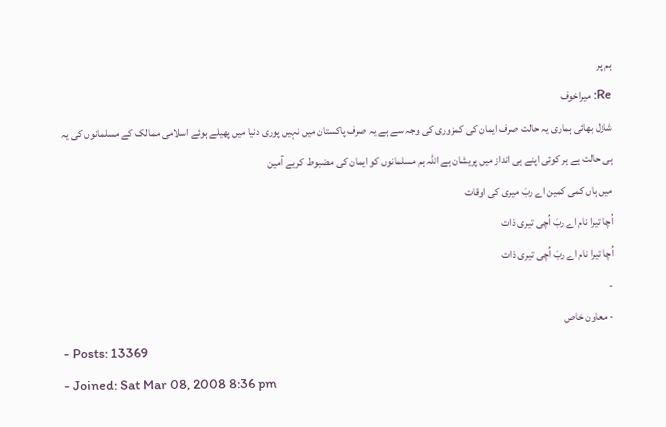ہم پر
Re: میراخوف
شازل بھائی ہماری یہ حالت صرف ایمان کی کمزوری کی وجہ سے ہے یہ صرف پاکستان میں نہیں پوری دنیا میں پھیلے ہوئے اسلامی ممالک کے مسلمانوں کی یہ ہی حالت ہے ہر کوئی اپنے ہی انداز میں پریشان ہے اللہ ہم مسلمانوں کو ایمان کی مضبوط کریے آمین
میں ہاں کمی کمین اے ربَ میری کی اوقات
اُچا تیرا نام اے ربَ اُچی تیری ذات
اُچا تیرا نام اے ربَ اُچی تیری ذات
-
- معاون خاص
- Posts: 13369
- Joined: Sat Mar 08, 2008 8:36 pm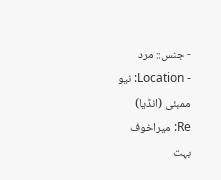- جنس:: مرد
- Location: نیو ممبئی (انڈیا)
Re: میراخوف
بہت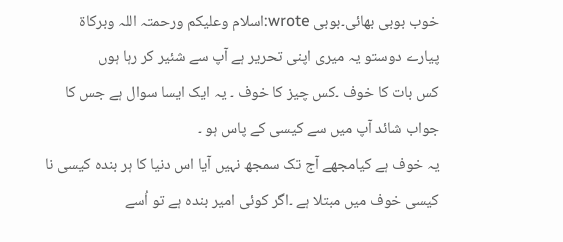خوب بوبی بھائی۔بوبی wrote:اسلام وعلیکم ورحمتہ اللہ وبرکاۃ
پیارے دوستو یہ میری اپنی تحریر ہے آپ سے شئیر کر رہا ہوں
کس بات کا خوف ۔کس چیز کا خوف ۔ یہ ایک ایسا سوال ہے جس کا جواب شائد آپ میں سے کیسی کے پاس ہو ۔
یہ خوف ہے کیامجھے آج تک سمجھ نہیں آیا اس دنیا کا ہر بندہ کیسی نا کیسی خوف میں مبتلا ہے ۔اگر کوئی امیر بندہ ہے تو اُسے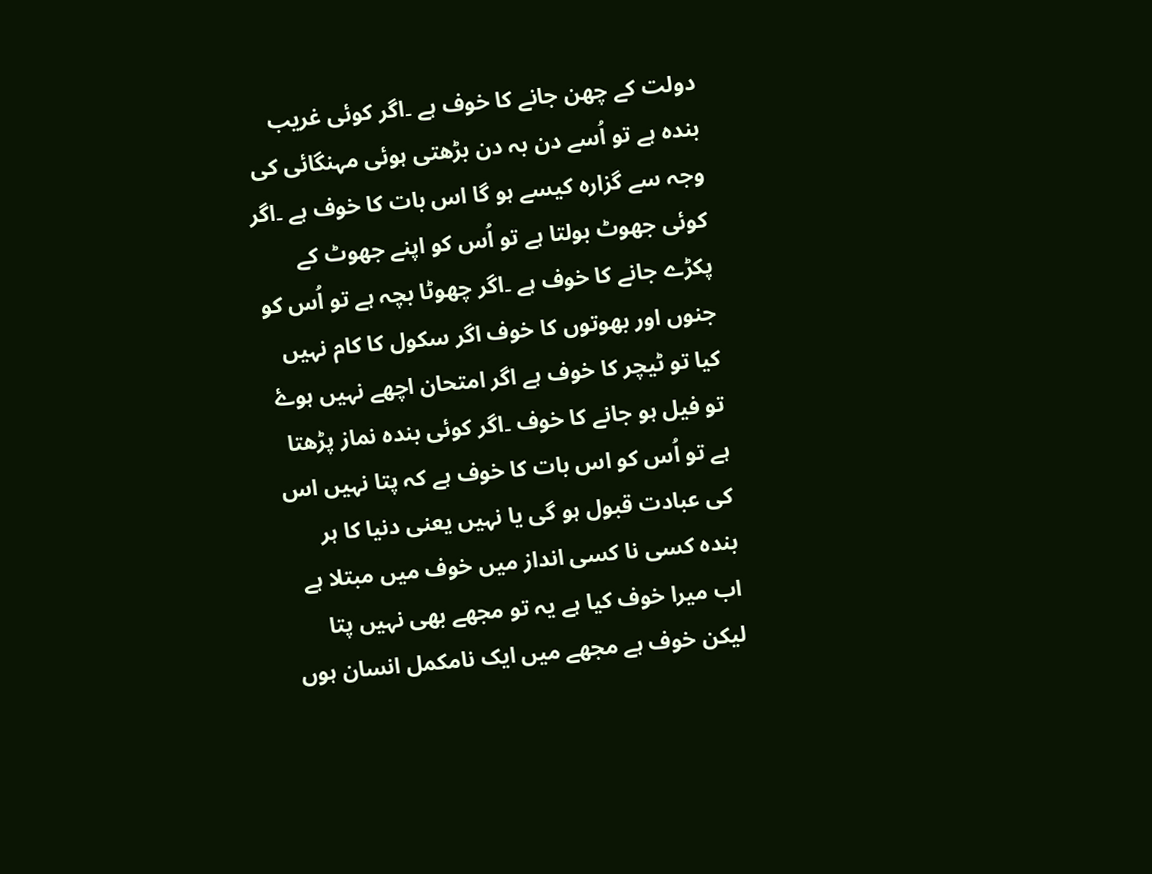دولت کے چھن جانے کا خوف ہے ۔اگر کوئی غریب بندہ ہے تو اُسے دن بہ دن بڑھتی ہوئی مہنگائی کی وجہ سے گزارہ کیسے ہو گا اس بات کا خوف ہے ۔اگر کوئی جھوٹ بولتا ہے تو اُس کو اپنے جھوٹ کے پکڑے جانے کا خوف ہے ۔اگر چھوٹا بچہ ہے تو اُس کو جنوں اور بھوتوں کا خوف اگر سکول کا کام نہیں کیا تو ٹیچر کا خوف ہے اگر امتحان اچھے نہیں ہوۓ تو فیل ہو جانے کا خوف ۔اگر کوئی بندہ نماز پڑھتا ہے تو اُس کو اس بات کا خوف ہے کہ پتا نہیں اس کی عبادت قبول ہو گی یا نہیں یعنی دنیا کا ہر بندہ کسی نا کسی انداز میں خوف میں مبتلا ہے
اب میرا خوف کیا ہے یہ تو مجھے بھی نہیں پتا لیکن خوف ہے مجھے میں ایک نامکمل انسان ہوں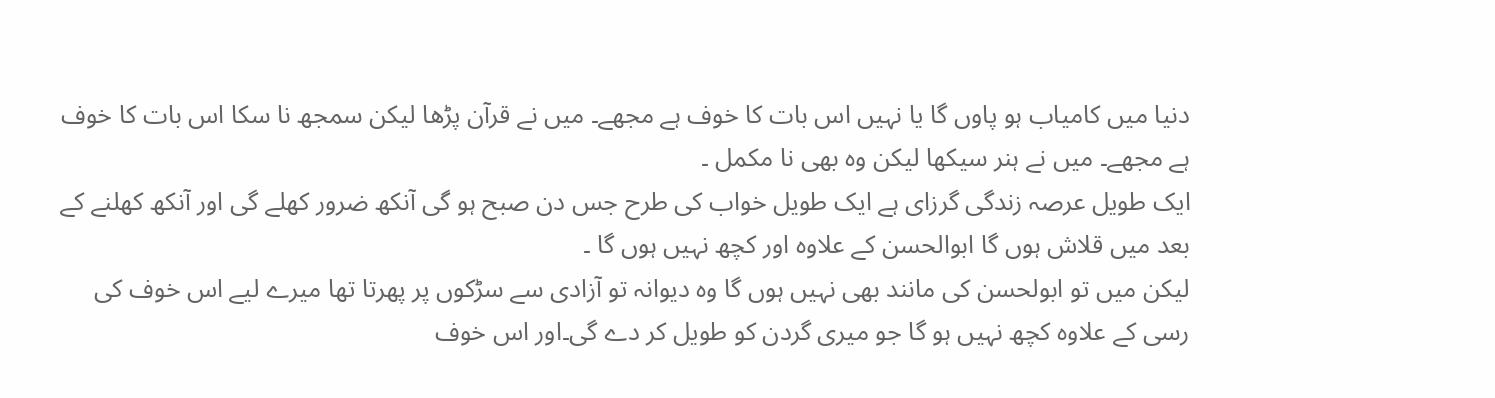دنیا میں کامیاب ہو پاوں گا یا نہیں اس بات کا خوف ہے مجھے۔ میں نے قرآن پڑھا لیکن سمجھ نا سکا اس بات کا خوف ہے مجھے۔ میں نے ہنر سیکھا لیکن وہ بھی نا مکمل ۔
ایک طویل عرصہ زندگی گرزای ہے ایک طویل خواب کی طرح جس دن صبح ہو گی آنکھ ضرور کھلے گی اور آنکھ کھلنے کے بعد میں قلاش ہوں گا ابوالحسن کے علاوہ اور کچھ نہیں ہوں گا ۔
لیکن میں تو ابولحسن کی مانند بھی نہیں ہوں گا وہ دیوانہ تو آزادی سے سڑکوں پر پھرتا تھا میرے لیے اس خوف کی رسی کے علاوہ کچھ نہیں ہو گا جو میری گردن کو طویل کر دے گی۔اور اس خوف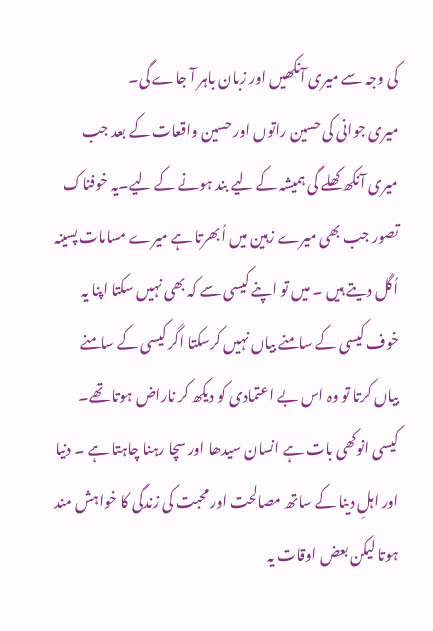کی وجہ سے میری آنکھیں اور زبان باہر آ جاے گی۔
میری جوانی کی حسین راتوں اور حسین واقعات کے بعد جب میری آنکھ کھلے گی ہمیشہ کے لیے بند ہونے کے لیے۔یہ خوفناک تصور جب بھی میرے زہین میں اُبھرتا ہے میرے مسامات پسینہ اُگل دیتے ہیں ۔ میں تو اپنے کیسی سے کہ بھی نہیں سکتا اپنا یہ خوف کیسی کے سامنے بیاں نہیں کرسکتا اگر کیسی کے سامنے بیاں کرتا تو وہ اس بے اعتمادی کو دیکھ کر ناراض ہوتا تھے۔
کیسی انوکھی بات ہے انسان سیدھا اور سچا رہنا چاہتا ہے ۔ دنیا اور اہلِ دینا کے ساتھ مصالحت اور محبت کی زندگی کا خواہش مند ہوتا لیکن بعض اوقات یہ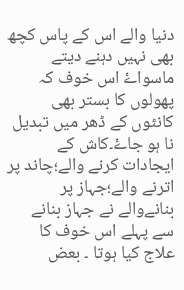دنیا والے اس کے پاس کچھ بھی نہیں دہنے دیتے ماسواۓ اس خوف کہ پھولوں کا بستر بھی کانٹوں کے ڈھر میں تبدیل نا ہو جاۓ۔کاش کے ایجادات کرنے والے؛چاند پر اترنے والے؛جہاز پر بنانےوالے نے جہاز بنانے سے پہلے اس خوف کا علاج کیا ہوتا ۔ بعض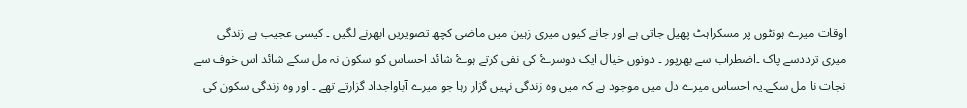اوقات میرے ہونٹوں پر مسکراہٹ پھیل جاتی ہے اور جانے کیوں میری زہین میں ماضی کچھ تصویریں ابھرنے لگیں ۔ کیسی عجیب ہے زندگی میری ترددسے پاک ۔اضطراب سے بھرپور ۔ دونوں خیال ایک دوسرۓ کی نفی کرتے ہوۓ شائد احساس کو سکون نہ مل سکے شائد اس خوف سے نجات نا مل سکے۔یہ احساس میرے دل میں موجود ہے کہ میں وہ زندگی نہیں گزار رہا جو میرے آباواجداد گزارتے تھے ۔ اور وہ زندگی سکون کی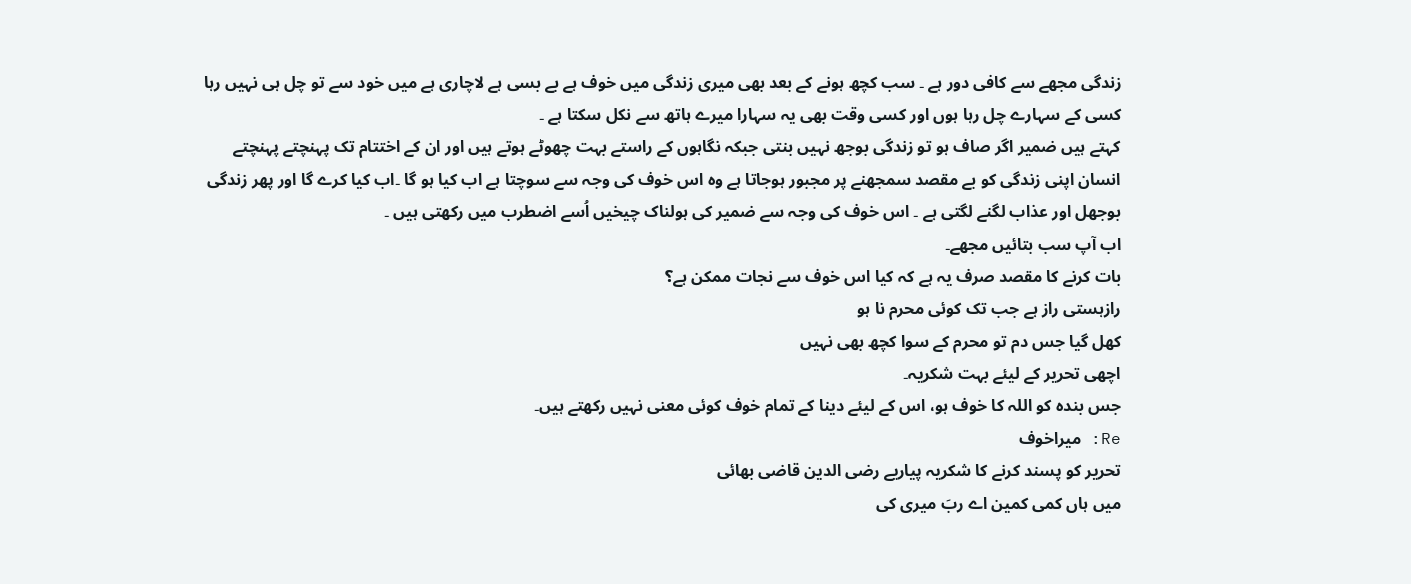زندگی مجھے سے کافی دور ہے ۔ سب کچھ ہونے کے بعد بھی میری زندگی میں خوف ہے بے بسی ہے لاچاری ہے میں خود سے تو چل ہی نہیں رہا کسی کے سہارے چل رہا ہوں اور کسی وقت بھی یہ سہارا میرے ہاتھ سے نکل سکتا ہے ۔
کہتے ہیں ضمیر اگر صاف ہو تو زندگی بوجھ نہیں بنتی جبکہ نگاہوں کے راستے بہت چھوٹے ہوتے ہیں اور ان کے اختتام تک پہنچتے پہنچتے انسان اپنی زندگی کو بے مقصد سمجھنے پر مجبور ہوجاتا ہے وہ اس خوف کی وجہ سے سوچتا ہے اب کیا ہو گا ۔اب کیا کرے گا اور پھر زندگی بوجھل اور عذاب لگنے لگتی ہے ۔ اس خوف کی وجہ سے ضمیر کی ہولناک چیخیں اُسے اضطرب میں رکھتی ہیں ۔
اب آپ سب بتائیں مجھے۔
بات کرنے کا مقصد صرف یہ ہے کہ کیا اس خوف سے نجات ممکن ہے؟
رازہستی راز ہے جب تک کوئی محرم نا ہو
کھل گیا جس دم تو محرم کے سوا کچھ بھی نہیں
اچھی تحریر کے لیئے بہت شکریہ۔
جس بندہ کو اللہ کا خوف ہو، اس کے لیئے دینا کے تمام خوف کوئی معنی نہیں رکھتے ہیں۔
Re: میراخوف
تحریر کو پسند کرنے کا شکریہ پیاریے رضی الدین قاضی بھائی
میں ہاں کمی کمین اے ربَ میری کی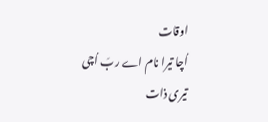اوقات
اُچا تیرا نام اے ربَ اُچی تیری ذات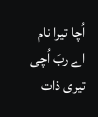اُچا تیرا نام اے ربَ اُچی تیری ذات